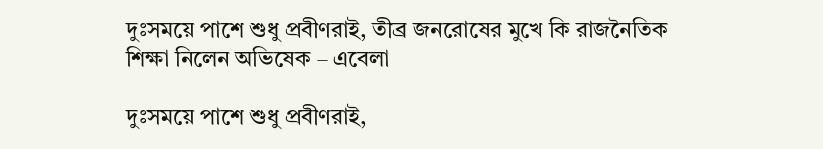দুঃসময়ে পাশে শুধু প্রবীণরাই, তীব্র জনরোষের মুখে কি রাজনৈতিক শিক্ষা নিলেন অভিষেক – এবেলা

দুঃসময়ে পাশে শুধু প্রবীণরাই,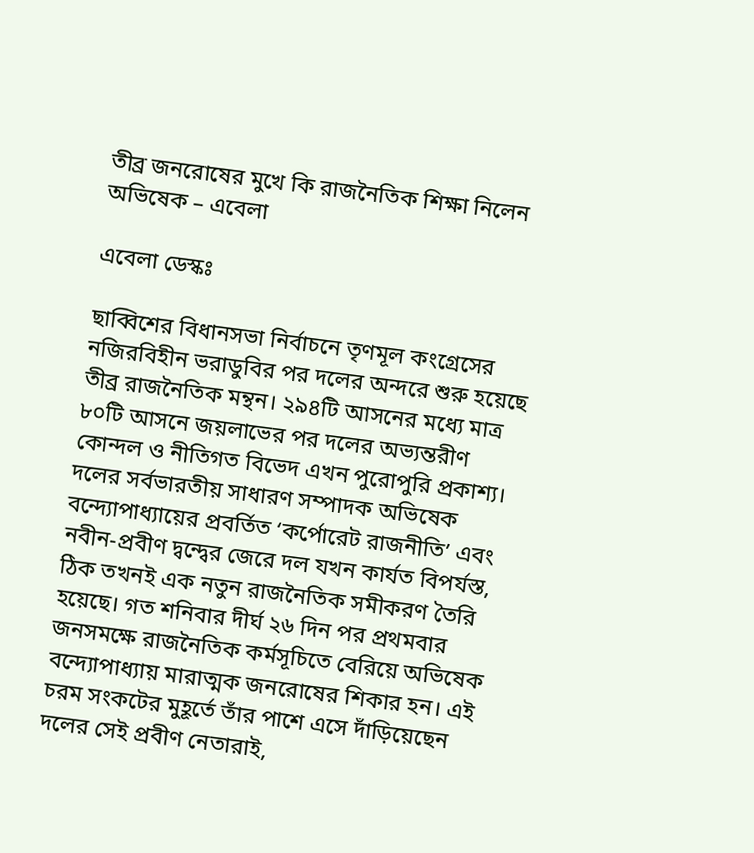তীব্র জনরোষের মুখে কি রাজনৈতিক শিক্ষা নিলেন অভিষেক – এবেলা

এবেলা ডেস্কঃ

ছাব্বিশের বিধানসভা নির্বাচনে তৃণমূল কংগ্রেসের নজিরবিহীন ভরাডুবির পর দলের অন্দরে শুরু হয়েছে তীব্র রাজনৈতিক মন্থন। ২৯৪টি আসনের মধ্যে মাত্র ৮০টি আসনে জয়লাভের পর দলের অভ্যন্তরীণ কোন্দল ও নীতিগত বিভেদ এখন পুরোপুরি প্রকাশ্য। দলের সর্বভারতীয় সাধারণ সম্পাদক অভিষেক বন্দ্যোপাধ্যায়ের প্রবর্তিত ‘কর্পোরেট রাজনীতি’ এবং নবীন-প্রবীণ দ্বন্দ্বের জেরে দল যখন কার্যত বিপর্যস্ত, ঠিক তখনই এক নতুন রাজনৈতিক সমীকরণ তৈরি হয়েছে। গত শনিবার দীর্ঘ ২৬ দিন পর প্রথমবার জনসমক্ষে রাজনৈতিক কর্মসূচিতে বেরিয়ে অভিষেক বন্দ্যোপাধ্যায় মারাত্মক জনরোষের শিকার হন। এই চরম সংকটের মুহূর্তে তাঁর পাশে এসে দাঁড়িয়েছেন দলের সেই প্রবীণ নেতারাই,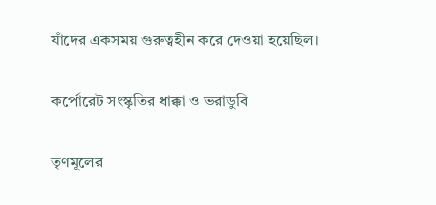যাঁদের একসময় গুরুত্বহীন করে দেওয়া হয়েছিল।

কর্পোরেট সংস্কৃতির ধাক্কা ও ভরাডুবি

তৃণমূলের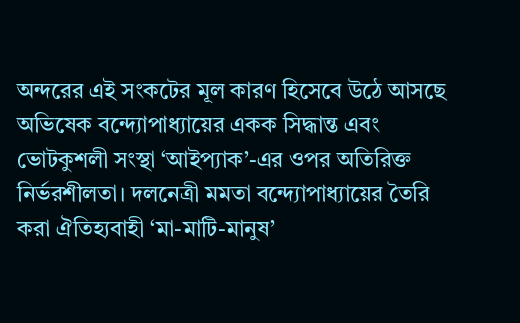অন্দরের এই সংকটের মূল কারণ হিসেবে উঠে আসছে অভিষেক বন্দ্যোপাধ্যায়ের একক সিদ্ধান্ত এবং ভোটকুশলী সংস্থা ‘আইপ্যাক’-এর ওপর অতিরিক্ত নির্ভরশীলতা। দলনেত্রী মমতা বন্দ্যোপাধ্যায়ের তৈরি করা ঐতিহ্যবাহী ‘মা-মাটি-মানুষ’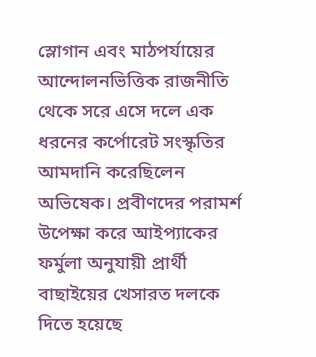স্লোগান এবং মাঠপর্যায়ের আন্দোলনভিত্তিক রাজনীতি থেকে সরে এসে দলে এক ধরনের কর্পোরেট সংস্কৃতির আমদানি করেছিলেন অভিষেক। প্রবীণদের পরামর্শ উপেক্ষা করে আইপ্যাকের ফর্মুলা অনুযায়ী প্রার্থী বাছাইয়ের খেসারত দলকে দিতে হয়েছে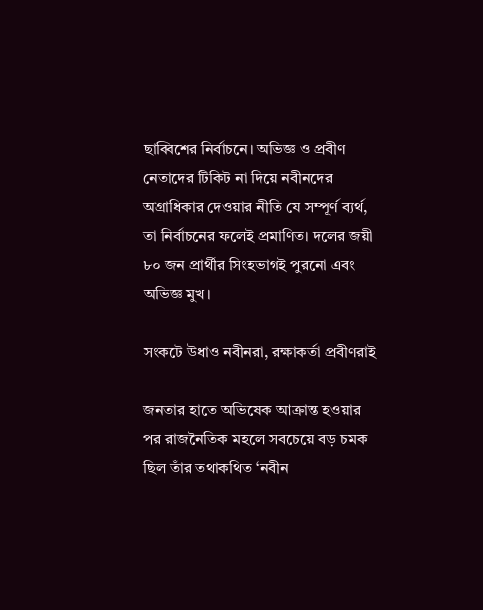ছাব্বিশের নির্বাচনে। অভিজ্ঞ ও প্রবীণ নেতাদের টিকিট না দিয়ে নবীনদের অগ্রাধিকার দেওয়ার নীতি যে সম্পূর্ণ ব্যর্থ, তা নির্বাচনের ফলেই প্রমাণিত। দলের জয়ী ৮০ জন প্রার্থীর সিংহভাগই পুরনো এবং অভিজ্ঞ মুখ।

সংকটে উধাও নবীনরা, রক্ষাকর্তা প্রবীণরাই

জনতার হাতে অভিষেক আক্রান্ত হওয়ার পর রাজনৈতিক মহলে সবচেয়ে বড় চমক ছিল তাঁর তথাকথিত ‘নবীন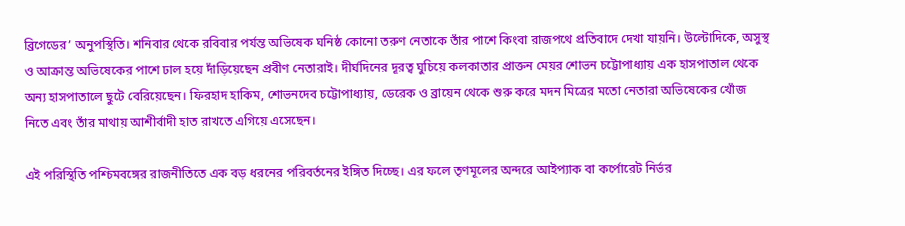ব্রিগেডের’ অনুপস্থিতি। শনিবার থেকে রবিবার পর্যন্ত অভিষেক ঘনিষ্ঠ কোনো তরুণ নেতাকে তাঁর পাশে কিংবা রাজপথে প্রতিবাদে দেখা যায়নি। উল্টোদিকে, অসুস্থ ও আক্রান্ত অভিষেকের পাশে ঢাল হয়ে দাঁড়িয়েছেন প্রবীণ নেতারাই। দীর্ঘদিনের দূরত্ব ঘুচিয়ে কলকাতার প্রাক্তন মেয়র শোভন চট্টোপাধ্যায় এক হাসপাতাল থেকে অন্য হাসপাতালে ছুটে বেরিয়েছেন। ফিরহাদ হাকিম, শোভনদেব চট্টোপাধ্যায়, ডেরেক ও ব্রায়েন থেকে শুরু করে মদন মিত্রের মতো নেতারা অভিষেকের খোঁজ নিতে এবং তাঁর মাথায় আশীর্বাদী হাত রাখতে এগিয়ে এসেছেন।

এই পরিস্থিতি পশ্চিমবঙ্গের রাজনীতিতে এক বড় ধরনের পরিবর্তনের ইঙ্গিত দিচ্ছে। এর ফলে তৃণমূলের অন্দরে আইপ্যাক বা কর্পোরেট নির্ভর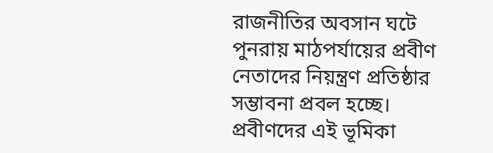রাজনীতির অবসান ঘটে পুনরায় মাঠপর্যায়ের প্রবীণ নেতাদের নিয়ন্ত্রণ প্রতিষ্ঠার সম্ভাবনা প্রবল হচ্ছে। প্রবীণদের এই ভূমিকা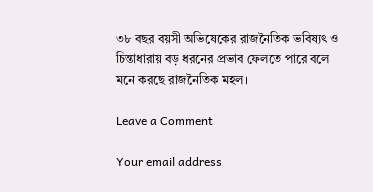৩৮ বছর বয়সী অভিষেকের রাজনৈতিক ভবিষ্যৎ ও চিন্তাধারায় বড় ধরনের প্রভাব ফেলতে পারে বলে মনে করছে রাজনৈতিক মহল।

Leave a Comment

Your email address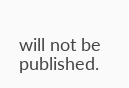will not be published.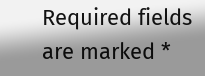Required fields are marked *